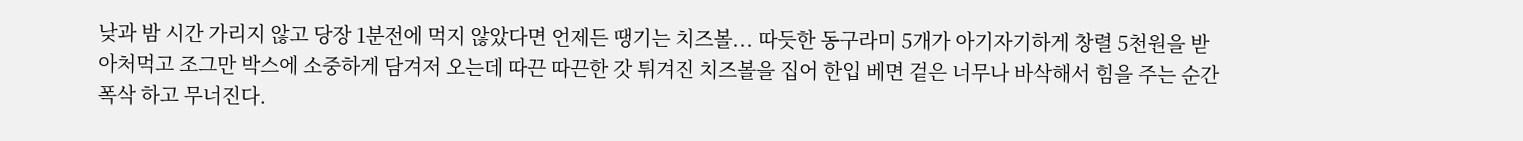낮과 밤 시간 가리지 않고 당장 1분전에 먹지 않았다면 언제든 땡기는 치즈볼... 따듯한 동구라미 5개가 아기자기하게 창렬 5천원을 받아처먹고 조그만 박스에 소중하게 담겨저 오는데 따끈 따끈한 갓 튀겨진 치즈볼을 집어 한입 베면 겉은 너무나 바삭해서 힘을 주는 순간 폭삭 하고 무너진다.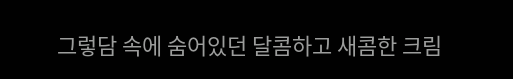그렇담 속에 숨어있던 달콤하고 새콤한 크림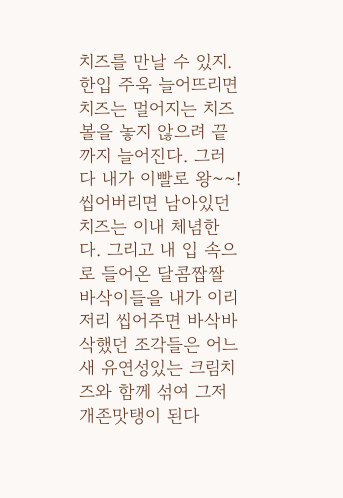치즈를 만날 수 있지. 한입 주욱 늘어뜨리면 치즈는 멀어지는 치즈볼을 놓지 않으려 끝까지 늘어진다. 그러다 내가 이빨로 왕~~! 씹어버리면 남아있던 치즈는 이내 체념한다. 그리고 내 입 속으로 들어온 달콤짭짤바삭이들을 내가 이리저리 씹어주면 바삭바삭했던 조각들은 어느새 유연성있는 크림치즈와 함께 섞여 그저 개존맛탱이 된다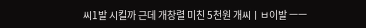씨1발 시킬까 근데 개창렬 미친 5천원 개씨ㅣㅂ이발 ㅡㅡ